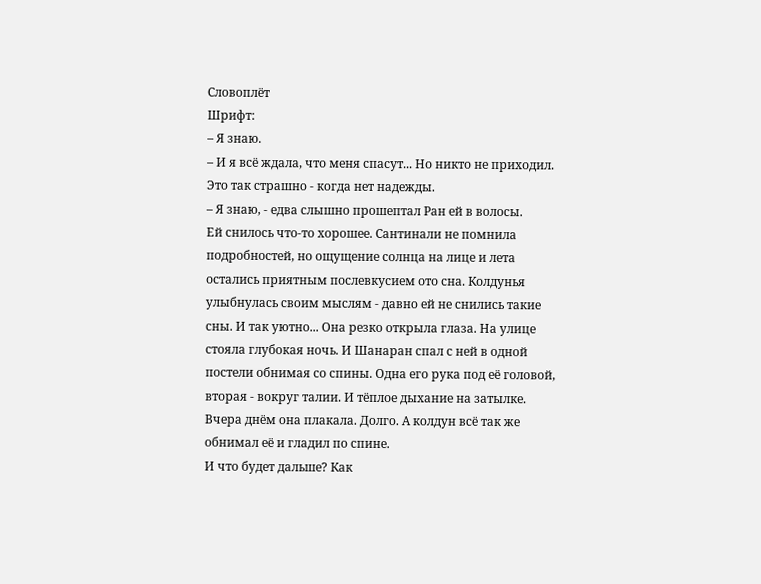Словоплёт
Шрифт:
– Я знаю.
– И я всё ждала, что меня спасут... Но никто не приходил. Это так страшно - когда нет надежды.
– Я знаю, - едва слышно прошептал Ран ей в волосы.
Ей снилось что-то хорошее. Сантинали не помнила подробностей, но ощущение солнца на лице и лета остались приятным послевкусием ото сна. Колдунья улыбнулась своим мыслям - давно ей не снились такие сны. И так уютно... Она резко открыла глаза. На улице стояла глубокая ночь. И Шанаран спал с ней в одной постели обнимая со спины. Одна его рука под её головой, вторая - вокруг талии. И тёплое дыхание на затылке.
Вчера днём она плакала. Долго. А колдун всё так же обнимал её и гладил по спине.
И что будет дальше? Как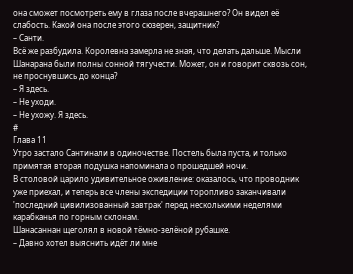она сможет посмотреть ему в глаза после вчерашнего? Он видел её слабость. Какой она после этого сюзерен, защитник?
– Санти.
Всё же разбудила. Королевна замерла не зная, что делать дальше. Мысли Шанарана были полны сонной тягучести. Может, он и говорит сквозь сон, не проснувшись до конца?
– Я здесь.
– Не уходи.
– Не ухожу. Я здесь.
#
Глава 11
Утро застало Сантинали в одиночестве. Постель была пуста, и только примятая вторая подушка напоминала о прошедшей ночи.
В столовой царило удивительное оживление: оказалось, что проводник уже приехал, и теперь все члены экспедиции торопливо заканчивали 'последний цивилизованный завтрак' перед несколькими неделями карабканья по горным склонам.
Шанасаннан щеголял в новой тёмно-зелёной рубашке.
– Давно хотел выяснить идёт ли мне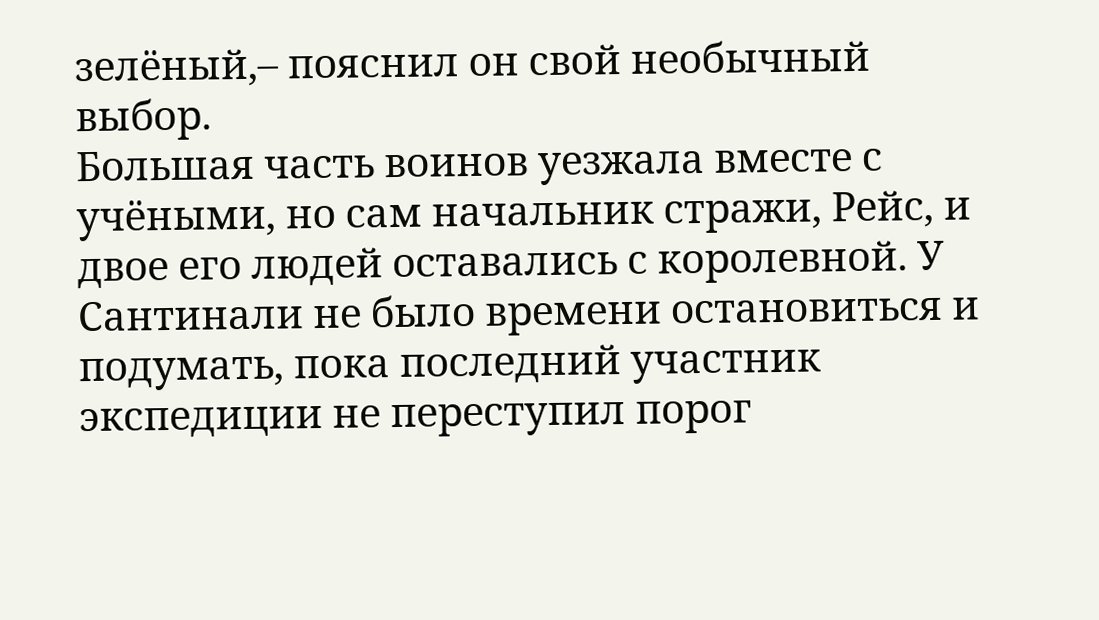зелёный,– пояснил он свой необычный выбор.
Большая часть воинов уезжала вместе с учёными, но сам начальник стражи, Рейс, и двое его людей оставались с королевной. У Сантинали не было времени остановиться и подумать, пока последний участник экспедиции не переступил порог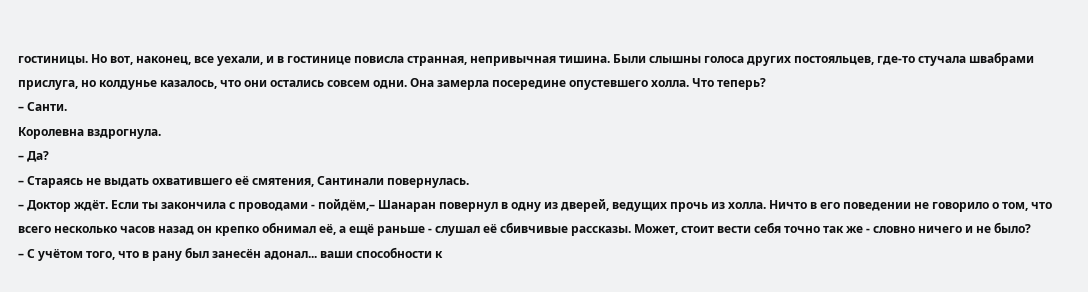гостиницы. Но вот, наконец, все уехали, и в гостинице повисла странная, непривычная тишина. Были слышны голоса других постояльцев, где-то стучала швабрами прислуга, но колдунье казалось, что они остались совсем одни. Она замерла посередине опустевшего холла. Что теперь?
– Санти.
Королевна вздрогнула.
– Да?
– Стараясь не выдать охватившего её смятения, Сантинали повернулась.
– Доктор ждёт. Если ты закончила с проводами - пойдём,– Шанаран повернул в одну из дверей, ведущих прочь из холла. Ничто в его поведении не говорило о том, что всего несколько часов назад он крепко обнимал её, а ещё раньше - слушал её сбивчивые рассказы. Может, стоит вести себя точно так же - словно ничего и не было?
– С учётом того, что в рану был занесён адонал... ваши способности к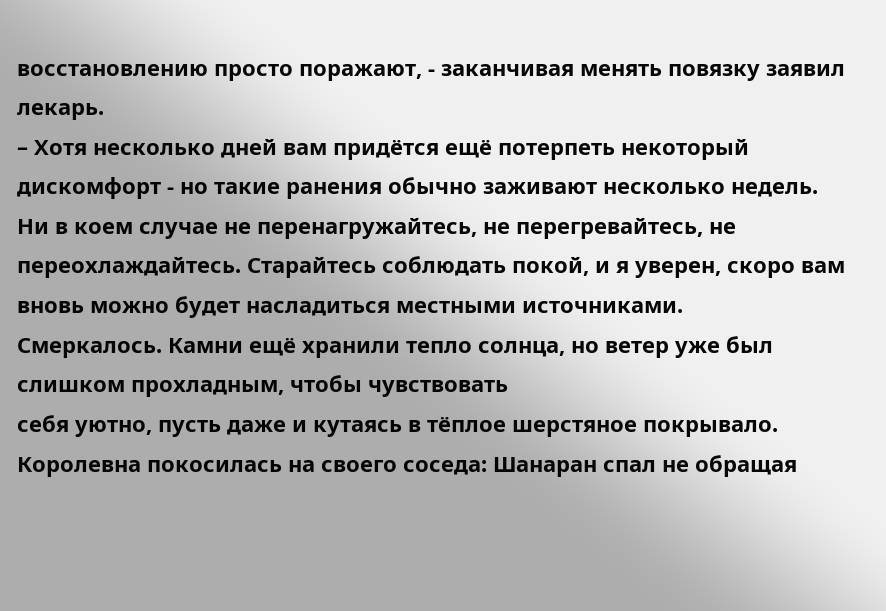восстановлению просто поражают, - заканчивая менять повязку заявил лекарь.
– Хотя несколько дней вам придётся ещё потерпеть некоторый дискомфорт - но такие ранения обычно заживают несколько недель. Ни в коем случае не перенагружайтесь, не перегревайтесь, не переохлаждайтесь. Старайтесь соблюдать покой, и я уверен, скоро вам вновь можно будет насладиться местными источниками.
Смеркалось. Камни ещё хранили тепло солнца, но ветер уже был слишком прохладным, чтобы чувствовать
себя уютно, пусть даже и кутаясь в тёплое шерстяное покрывало. Королевна покосилась на своего соседа: Шанаран спал не обращая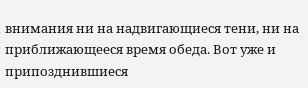внимания ни на надвигающиеся тени, ни на приближающееся время обеда. Вот уже и припозднившиеся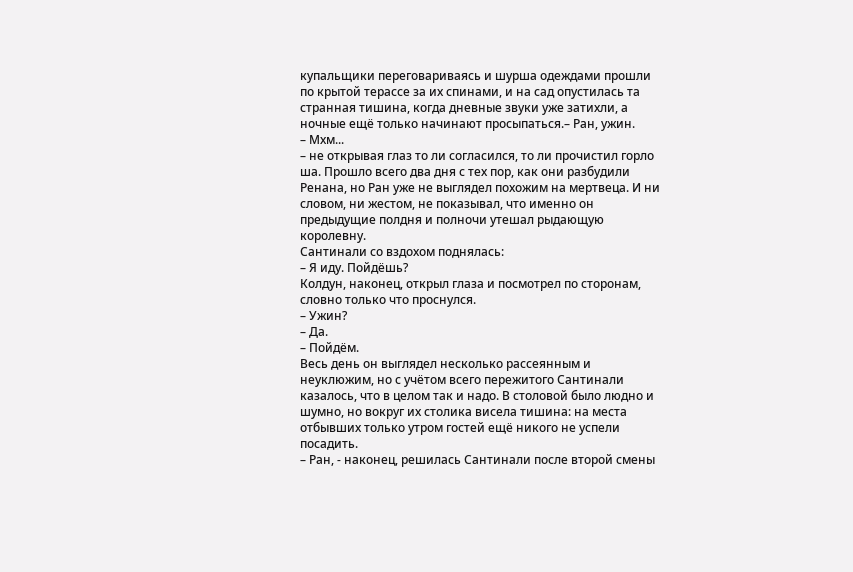купальщики переговариваясь и шурша одеждами прошли по крытой терассе за их спинами, и на сад опустилась та странная тишина, когда дневные звуки уже затихли, а ночные ещё только начинают просыпаться.– Ран, ужин.
– Мхм...
– не открывая глаз то ли согласился, то ли прочистил горло ша. Прошло всего два дня с тех пор, как они разбудили Ренана, но Ран уже не выглядел похожим на мертвеца. И ни словом, ни жестом, не показывал, что именно он предыдущие полдня и полночи утешал рыдающую королевну.
Сантинали со вздохом поднялась:
– Я иду. Пойдёшь?
Колдун, наконец, открыл глаза и посмотрел по сторонам, словно только что проснулся.
– Ужин?
– Да.
– Пойдём.
Весь день он выглядел несколько рассеянным и неуклюжим, но с учётом всего пережитого Сантинали казалось, что в целом так и надо. В столовой было людно и шумно, но вокруг их столика висела тишина: на места отбывших только утром гостей ещё никого не успели посадить.
– Ран, - наконец, решилась Сантинали после второй смены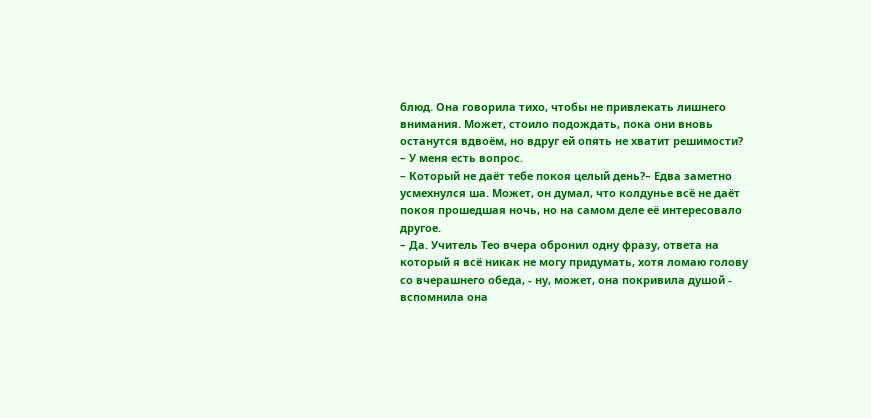блюд. Она говорила тихо, чтобы не привлекать лишнего внимания. Может, стоило подождать, пока они вновь останутся вдвоём, но вдруг ей опять не хватит решимости?
– У меня есть вопрос.
– Который не даёт тебе покоя целый день?– Едва заметно усмехнулся ша. Может, он думал, что колдунье всё не даёт покоя прошедшая ночь, но на самом деле её интересовало другое.
– Да. Учитель Тео вчера обронил одну фразу, ответа на который я всё никак не могу придумать, хотя ломаю голову со вчерашнего обеда, - ну, может, она покривила душой - вспомнила она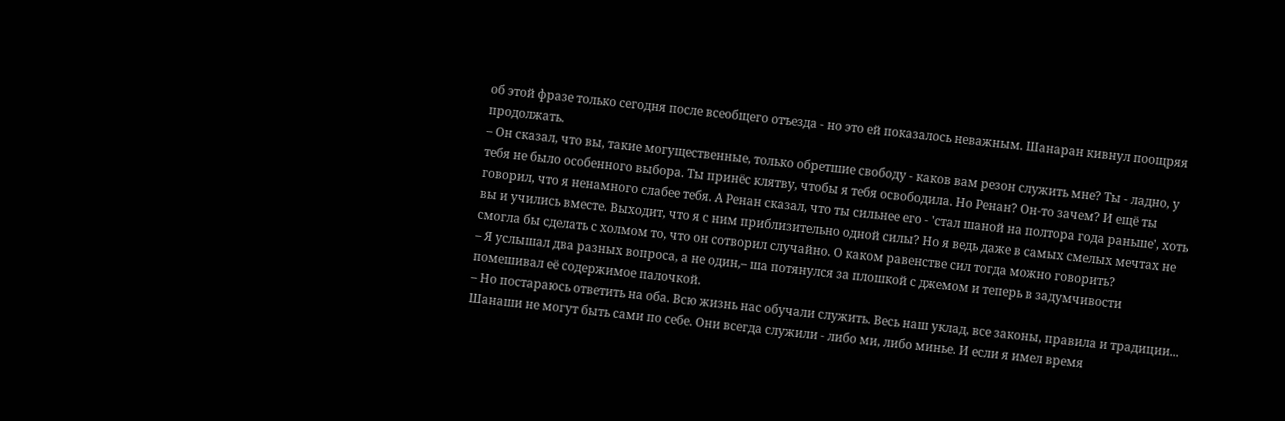об этой фразе только сегодня после всеобщего отъезда - но это ей показалось неважным. Шанаран кивнул поощряя продолжать.
– Он сказал, что вы, такие могущественные, только обретшие свободу - каков вам резон служить мне? Ты - ладно, у тебя не было особенного выбора. Ты принёс клятву, чтобы я тебя освободила. Но Ренан? Он-то зачем? И ещё ты говорил, что я ненамного слабее тебя. А Ренан сказал, что ты сильнее его - 'стал шаной на полтора года раньше', хоть вы и учились вместе. Выходит, что я с ним приблизительно одной силы? Но я ведь даже в самых смелых мечтах не смогла бы сделать с холмом то, что он сотворил случайно. О каком равенстве сил тогда можно говорить?
– Я услышал два разных вопроса, а не один,– ша потянулся за плошкой с джемом и теперь в задумчивости помешивал её содержимое палочкой.
– Но постараюсь ответить на оба. Всю жизнь нас обучали служить. Весь наш уклад, все законы, правила и традиции... Шанаши не могут быть сами по себе. Они всегда служили - либо ми, либо минье. И если я имел время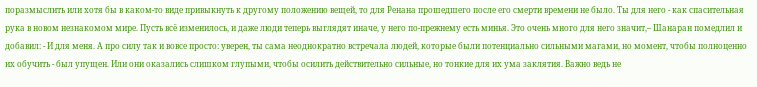поразмыслить или хотя бы в каком-то виде привыкнуть к другому положению вещей, то для Ренана прошедшего после его смерти времени не было. Ты для него - как спасительная рука в новом незнакомом мире. Пусть всё изменилось, и даже люди теперь выглядят иначе, у него по-прежнему есть минья. Это очень много для него значит,– Шанаран помедлил и добавил: - И для меня. А про силу так и вовсе просто: уверен, ты сама неоднократно встречала людей, которые были потенциально сильными магами, но момент, чтобы полноценно их обучить - был упущен. Или они оказались слишком глупыми, чтобы осилить действительно сильные, но тонкие для их ума заклятия. Важно ведь не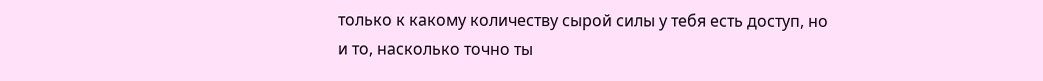только к какому количеству сырой силы у тебя есть доступ, но и то, насколько точно ты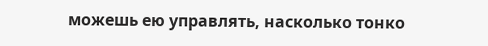можешь ею управлять, насколько тонко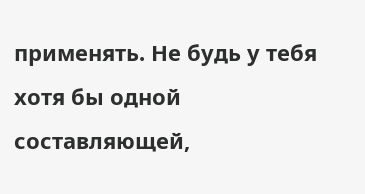применять. Не будь у тебя хотя бы одной составляющей,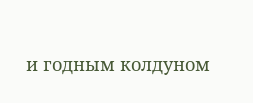и годным колдуном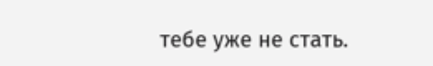тебе уже не стать.